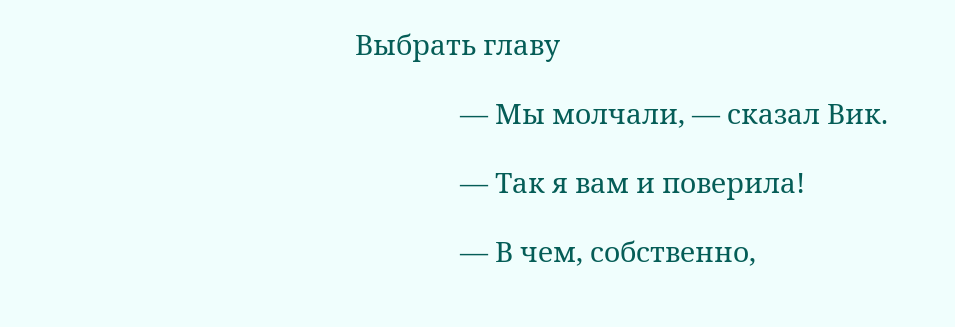Выбрать главу

               — Мы молчали, — сказал Вик.

               — Так я вам и поверила!

               — В чем, собственно,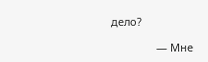дело?

               — Мне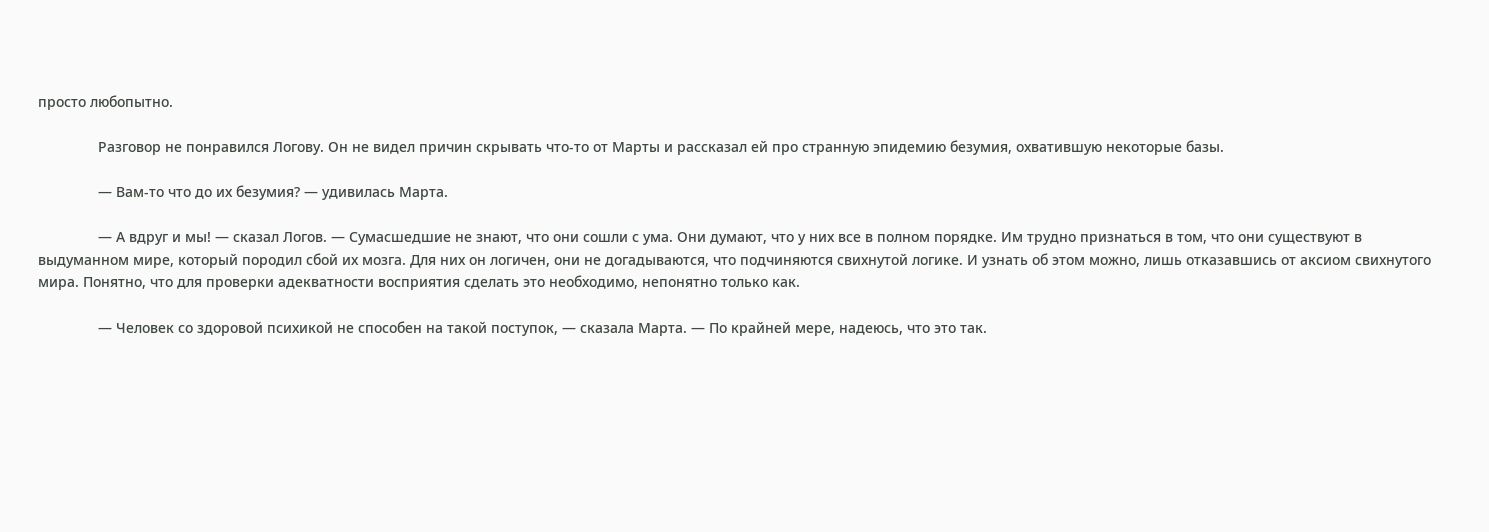просто любопытно.

               Разговор не понравился Логову. Он не видел причин скрывать что-то от Марты и рассказал ей про странную эпидемию безумия, охватившую некоторые базы.

               — Вам-то что до их безумия? — удивилась Марта.

               — А вдруг и мы! — сказал Логов. — Сумасшедшие не знают, что они сошли с ума. Они думают, что у них все в полном порядке. Им трудно признаться в том, что они существуют в выдуманном мире, который породил сбой их мозга. Для них он логичен, они не догадываются, что подчиняются свихнутой логике. И узнать об этом можно, лишь отказавшись от аксиом свихнутого мира. Понятно, что для проверки адекватности восприятия сделать это необходимо, непонятно только как.

               — Человек со здоровой психикой не способен на такой поступок, — сказала Марта. — По крайней мере, надеюсь, что это так.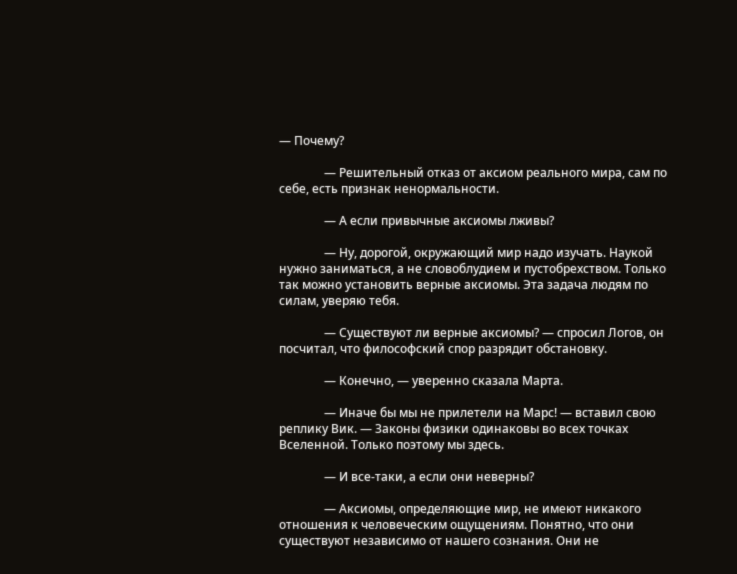— Почему?

               — Решительный отказ от аксиом реального мира, сам по себе, есть признак ненормальности.

               — А если привычные аксиомы лживы?

               — Ну, дорогой, окружающий мир надо изучать. Наукой нужно заниматься, а не словоблудием и пустобрехством. Только так можно установить верные аксиомы. Эта задача людям по силам, уверяю тебя.

               — Существуют ли верные аксиомы? — спросил Логов, он посчитал, что философский спор разрядит обстановку.

               — Конечно, — уверенно сказала Марта.

               — Иначе бы мы не прилетели на Марс! — вставил свою реплику Вик. — Законы физики одинаковы во всех точках Вселенной. Только поэтому мы здесь.

               — И все-таки, а если они неверны?

               — Аксиомы, определяющие мир, не имеют никакого отношения к человеческим ощущениям. Понятно, что они существуют независимо от нашего сознания. Они не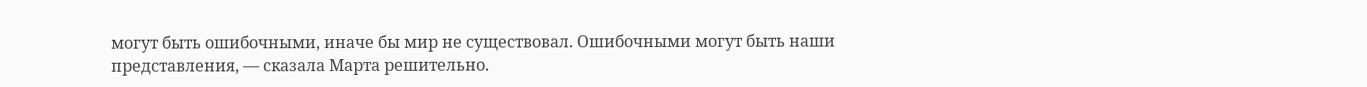могут быть ошибочными, иначе бы мир не существовал. Ошибочными могут быть наши представления, — сказала Марта решительно.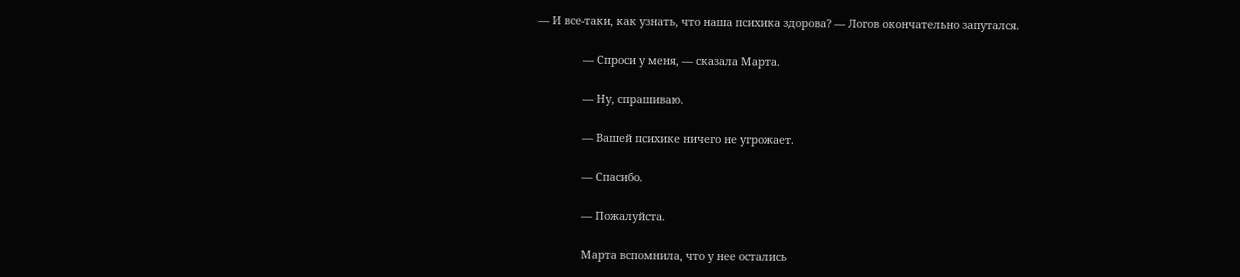— И все-таки, как узнать, что наша психика здорова? — Логов окончательно запутался.

               — Спроси у меня, — сказала Марта.

               — Ну, спрашиваю.

               — Вашей психике ничего не угрожает.

               — Спасибо.

               — Пожалуйста.

               Марта вспомнила, что у нее остались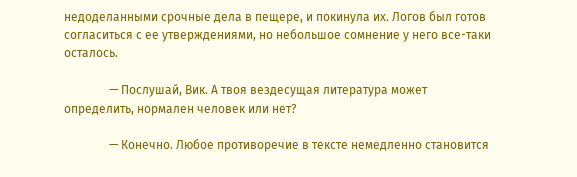недоделанными срочные дела в пещере, и покинула их. Логов был готов согласиться с ее утверждениями, но небольшое сомнение у него все-таки осталось.

               — Послушай, Вик. А твоя вездесущая литература может определить, нормален человек или нет?

               — Конечно. Любое противоречие в тексте немедленно становится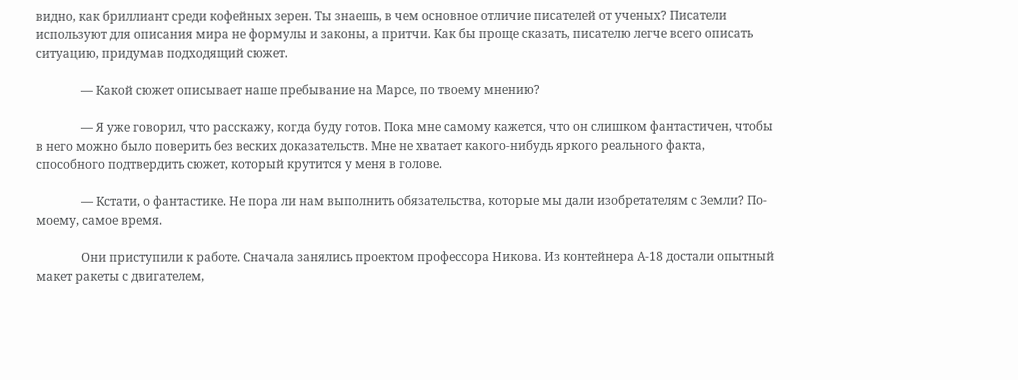видно, как бриллиант среди кофейных зерен. Ты знаешь, в чем основное отличие писателей от ученых? Писатели используют для описания мира не формулы и законы, а притчи. Как бы проще сказать, писателю легче всего описать ситуацию, придумав подходящий сюжет.

               — Какой сюжет описывает наше пребывание на Марсе, по твоему мнению?

               — Я уже говорил, что расскажу, когда буду готов. Пока мне самому кажется, что он слишком фантастичен, чтобы в него можно было поверить без веских доказательств. Мне не хватает какого-нибудь яркого реального факта, способного подтвердить сюжет, который крутится у меня в голове.

               — Кстати, о фантастике. Не пора ли нам выполнить обязательства, которые мы дали изобретателям с Земли? По-моему, самое время.

               Они приступили к работе. Сначала занялись проектом профессора Никова. Из контейнера А-18 достали опытный макет ракеты с двигателем,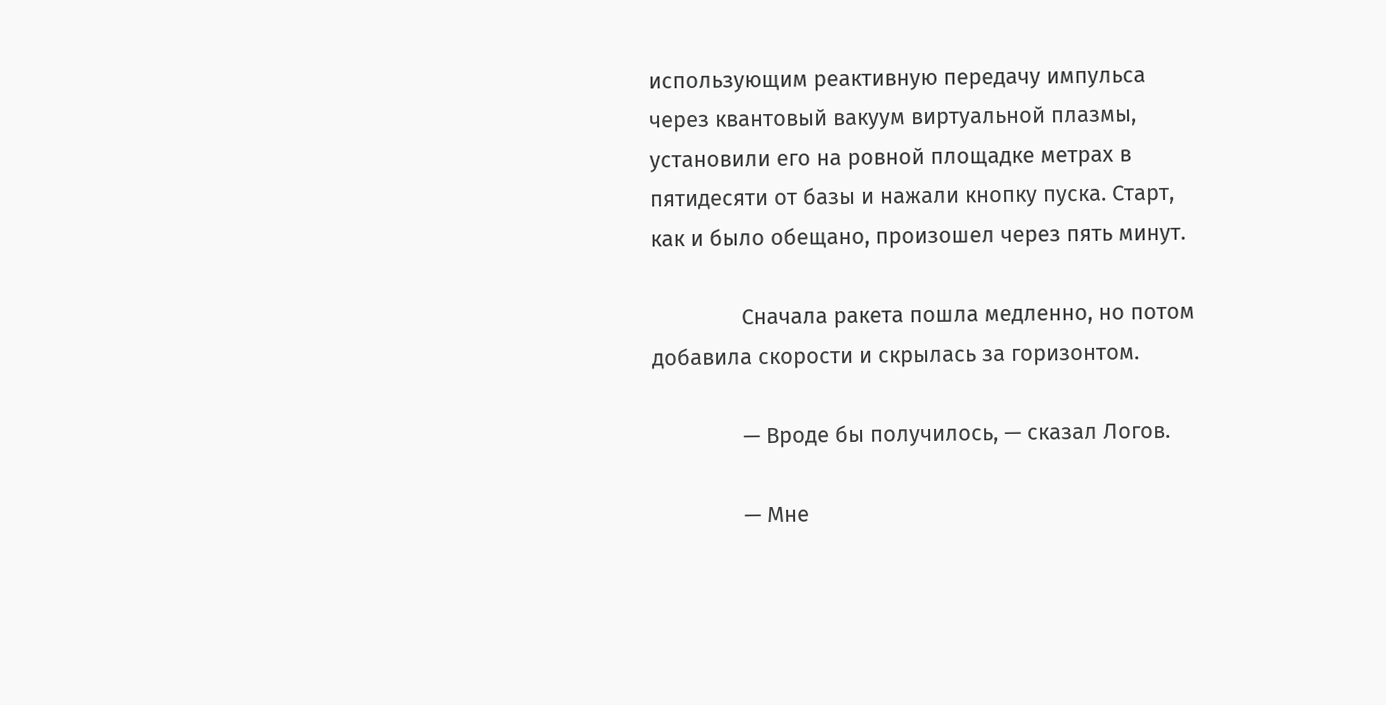использующим реактивную передачу импульса через квантовый вакуум виртуальной плазмы, установили его на ровной площадке метрах в пятидесяти от базы и нажали кнопку пуска. Старт, как и было обещано, произошел через пять минут.

               Сначала ракета пошла медленно, но потом добавила скорости и скрылась за горизонтом.

               — Вроде бы получилось, — сказал Логов.

               — Мне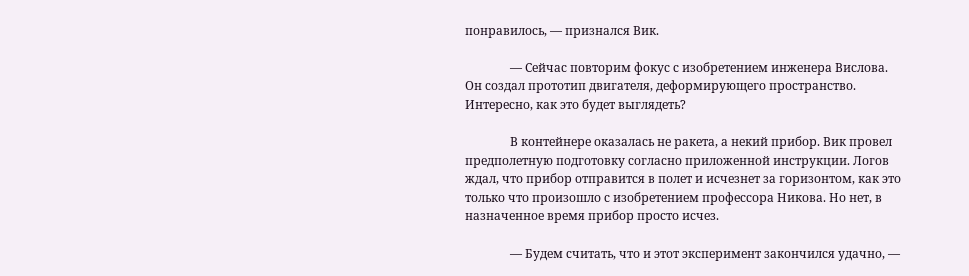понравилось, — признался Вик.

               — Сейчас повторим фокус с изобретением инженера Вислова. Он создал прототип двигателя, деформирующего пространство. Интересно, как это будет выглядеть?

               В контейнере оказалась не ракета, а некий прибор. Вик провел предполетную подготовку согласно приложенной инструкции. Логов ждал, что прибор отправится в полет и исчезнет за горизонтом, как это только что произошло с изобретением профессора Никова. Но нет, в назначенное время прибор просто исчез.

               — Будем считать, что и этот эксперимент закончился удачно, —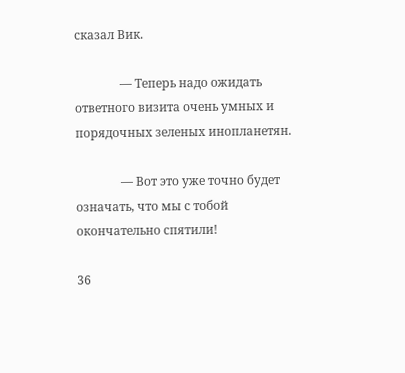сказал Вик.

               — Теперь надо ожидать ответного визита очень умных и порядочных зеленых инопланетян.

               — Вот это уже точно будет означать, что мы с тобой окончательно спятили!

36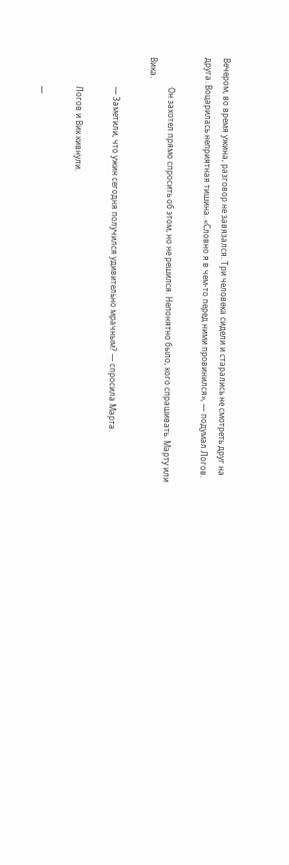Вечером, во время ужина, разговор не завязался. Три человека сидели и старались не смотреть друг на друга. Воцарилась неприятная тишина. «Словно я в чем-то перед ними провинился», — подумал Логов.

               Он захотел прямо спросить об этом, но не решился. Непонятно было, кого спрашивать. Марту или Вика.

               — Заметили, что ужин сегодня получился удивительно мрачным? — спросила Марта.

               Логов и Вик кивнули.

               —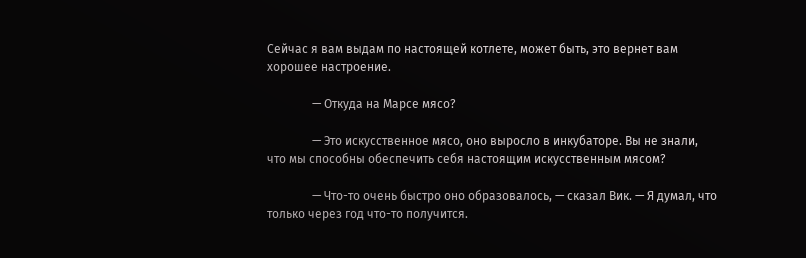Сейчас я вам выдам по настоящей котлете, может быть, это вернет вам хорошее настроение.

               — Откуда на Марсе мясо?

               — Это искусственное мясо, оно выросло в инкубаторе. Вы не знали, что мы способны обеспечить себя настоящим искусственным мясом?

               — Что-то очень быстро оно образовалось, — сказал Вик. — Я думал, что только через год что-то получится.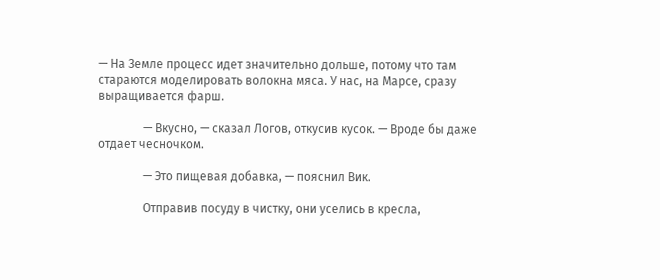— На Земле процесс идет значительно дольше, потому что там стараются моделировать волокна мяса. У нас, на Марсе, сразу выращивается фарш.

               — Вкусно, — сказал Логов, откусив кусок. — Вроде бы даже отдает чесночком.

               — Это пищевая добавка, — пояснил Вик.

               Отправив посуду в чистку, они уселись в кресла,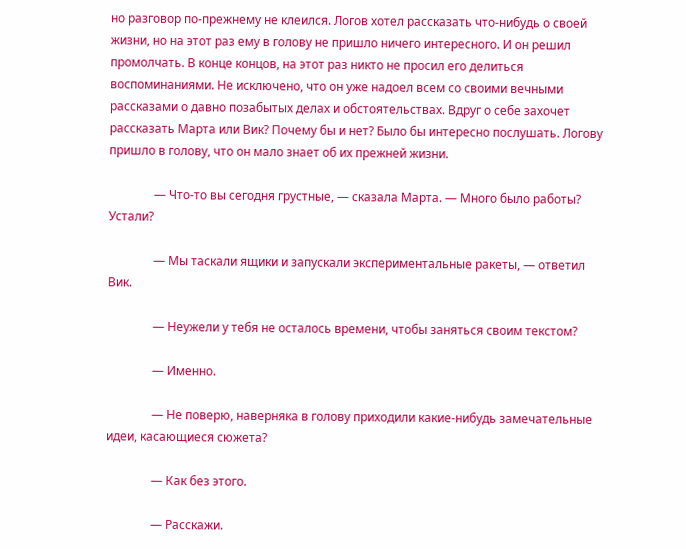но разговор по-прежнему не клеился. Логов хотел рассказать что-нибудь о своей жизни, но на этот раз ему в голову не пришло ничего интересного. И он решил промолчать. В конце концов, на этот раз никто не просил его делиться воспоминаниями. Не исключено, что он уже надоел всем со своими вечными рассказами о давно позабытых делах и обстоятельствах. Вдруг о себе захочет рассказать Марта или Вик? Почему бы и нет? Было бы интересно послушать. Логову пришло в голову, что он мало знает об их прежней жизни.

               — Что-то вы сегодня грустные, — сказала Марта. — Много было работы? Устали?

               — Мы таскали ящики и запускали экспериментальные ракеты, — ответил Вик.

               — Неужели у тебя не осталось времени, чтобы заняться своим текстом?

               — Именно.

               — Не поверю, наверняка в голову приходили какие-нибудь замечательные идеи, касающиеся сюжета?

               — Как без этого.

               — Расскажи.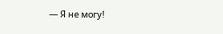— Я не могу!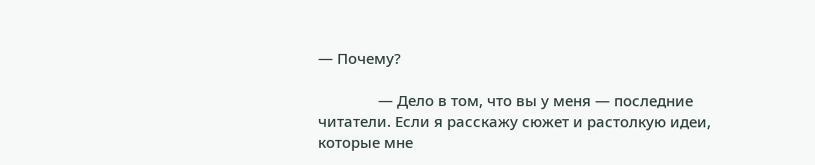— Почему?

               — Дело в том, что вы у меня — последние читатели. Если я расскажу сюжет и растолкую идеи, которые мне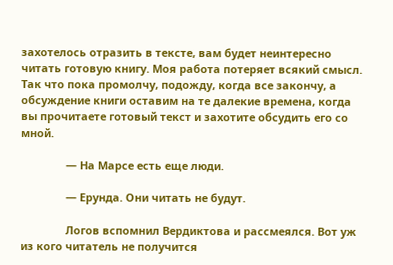захотелось отразить в тексте, вам будет неинтересно читать готовую книгу. Моя работа потеряет всякий смысл. Так что пока промолчу, подожду, когда все закончу, а обсуждение книги оставим на те далекие времена, когда вы прочитаете готовый текст и захотите обсудить его со мной.

               — На Марсе есть еще люди.

               — Ерунда. Они читать не будут.

               Логов вспомнил Вердиктова и рассмеялся. Вот уж из кого читатель не получится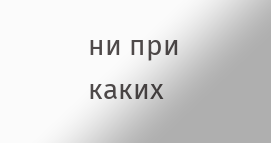ни при каких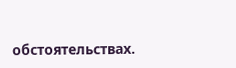обстоятельствах.